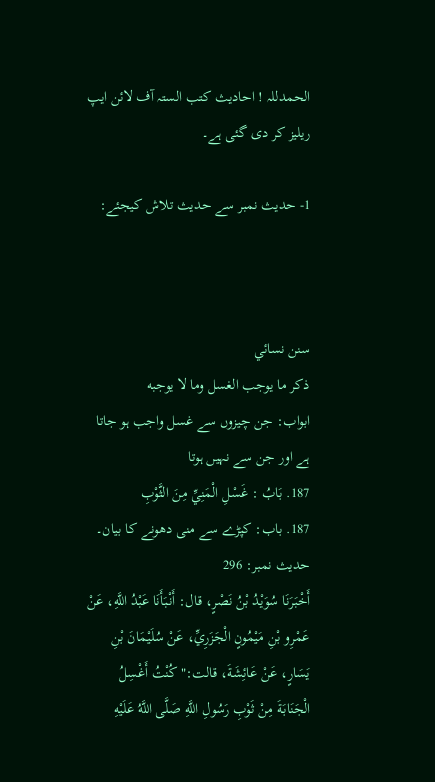الحمدللہ ! احادیث کتب الستہ آف لائن ایپ ریلیز کر دی گئی ہے۔

1- حدیث نمبر سے حدیث تلاش کیجئے:



سنن نسائي
ذكر ما يوجب الغسل وما لا يوجبه
ابواب: جن چیزوں سے غسل واجب ہو جاتا ہے اور جن سے نہیں ہوتا
187. بَابُ : غَسْلِ الْمَنِيِّ مِنَ الثَّوْبِ
187. باب: کپڑے سے منی دھونے کا بیان۔
حدیث نمبر: 296
أَخْبَرَنَا سُوَيْدُ بْنُ نَصْرٍ، قال: أَنْبَأَنَا عَبْدُ اللَّهِ، عَنْ عَمْرِو بْنِ مَيْمُونٍ الْجَزَرِيِّ، عَنْ سُلَيْمَانَ بْنِ يَسَارٍ، عَنْ عَائِشَةَ، قالت:" كُنْتُ أَغْسِلُ الْجَنَابَةَ مِنْ ثَوْبِ رَسُولِ اللَّهِ صَلَّى اللَّهُ عَلَيْهِ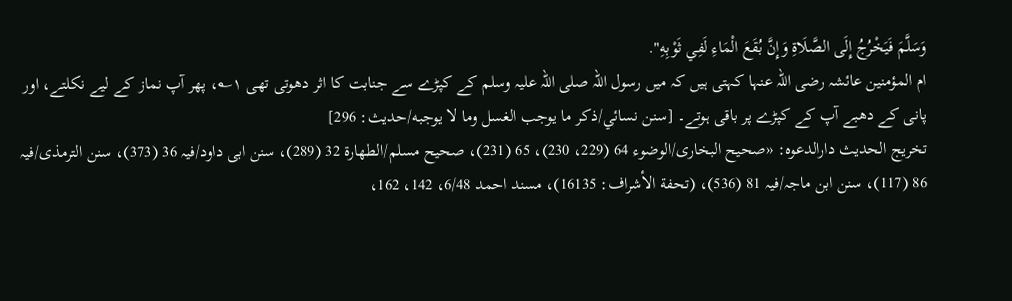وَسَلَّمَ فَيَخْرُجُ إِلَى الصَّلَاةِ وَإِنَّ بُقَعَ الْمَاءِ لَفِي ثَوْبِهِ".
ام المؤمنین عائشہ رضی اللہ عنہا کہتی ہیں کہ میں رسول اللہ صلی اللہ علیہ وسلم کے کپڑے سے جنابت کا اثر دھوتی تھی ۱؎، پھر آپ نماز کے لیے نکلتے، اور پانی کے دھبے آپ کے کپڑے پر باقی ہوتے۔ [سنن نسائي/ذكر ما يوجب الغسل وما لا يوجبه/حدیث: 296]
تخریج الحدیث دارالدعوہ: «صحیح البخاری/الوضوء 64 (229، 230)، 65 (231)، صحیح مسلم/الطھارة 32 (289)، سنن ابی داود/فیہ 36 (373)، سنن الترمذی/فیہ 86 (117)، سنن ابن ماجہ/فیہ 81 (536)، (تحفة الأشراف: 16135)، مسند احمد 6/48، 142، 162،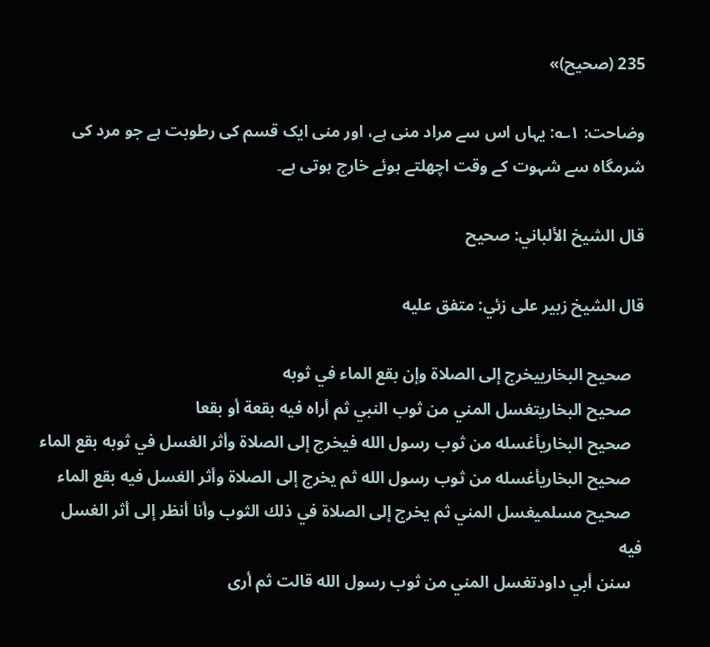235 (صحیح)»

وضاحت: ۱؎: یہاں اس سے مراد منی ہے، اور منی ایک قسم کی رطوبت ہے جو مرد کی شرمگاہ سے شہوت کے وقت اچھلتے ہوئے خارج ہوتی ہے۔

قال الشيخ الألباني: صحيح

قال الشيخ زبير على زئي: متفق عليه

   صحيح البخارييخرج إلى الصلاة وإن بقع الماء في ثوبه
   صحيح البخاريتغسل المني من ثوب النبي ثم أراه فيه بقعة أو بقعا
   صحيح البخاريأغسله من ثوب رسول الله فيخرج إلى الصلاة وأثر الغسل في ثوبه بقع الماء
   صحيح البخاريأغسله من ثوب رسول الله ثم يخرج إلى الصلاة وأثر الغسل فيه بقع الماء
   صحيح مسلميغسل المني ثم يخرج إلى الصلاة في ذلك الثوب وأنا أنظر إلى أثر الغسل فيه
   سنن أبي داودتغسل المني من ثوب رسول الله قالت ثم أرى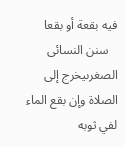فيه بقعة أو بقعا
   سنن النسائى الصغرىيخرج إلى الصلاة وإن بقع الماء لفي ثوبه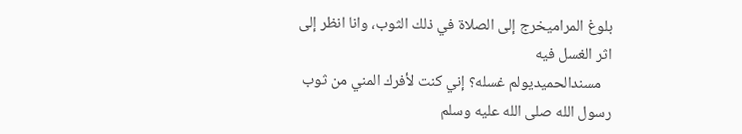بلوغ المراميخرج إلى الصلاة في ذلك الثوب، وانا انظر إلى اثر الغسل فيه
   مسندالحميديولم غسله؟ إني كنت لأفرك المني من ثوب رسول الله صلى الله عليه وسلم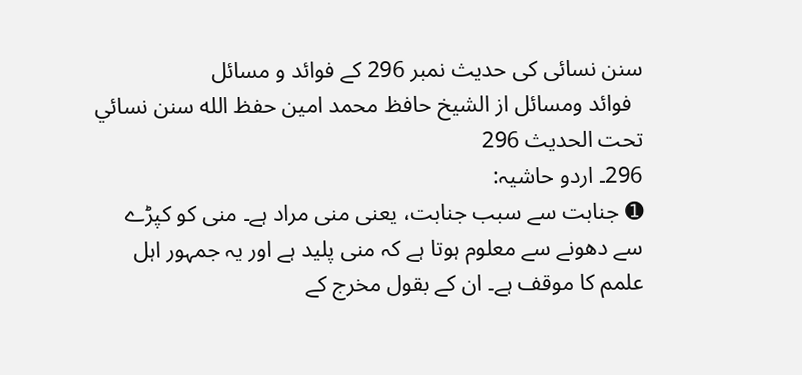سنن نسائی کی حدیث نمبر 296 کے فوائد و مسائل
  فوائد ومسائل از الشيخ حافظ محمد امين حفظ الله سنن نسائي تحت الحديث 296
296۔ اردو حاشیہ:
➊ جنابت سے سبب جنابت، یعنی منی مراد ہے۔ منی کو کپڑے سے دھونے سے معلوم ہوتا ہے کہ منی پلید ہے اور یہ جمہور اہل علمم کا موقف ہے۔ ان کے بقول مخرج کے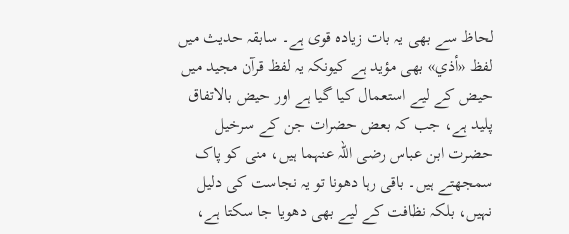لحاظ سے بھی یہ بات زیادہ قوی ہے۔ سابقہ حدیث میں لفظ «أذي» بھی مؤید ہے کیونکہ یہ لفظ قرآن مجید میں حیض کے لیے استعمال کیا گیا ہے اور حیض بالاتفاق پلید ہے، جب کہ بعض حضرات جن کے سرخیل حضرت ابن عباس رضی اللہ عنہما ہیں، منی کو پاک سمجھتے ہیں۔ باقی رہا دھونا تو یہ نجاست کی دلیل نہیں، بلکہ نظافت کے لیے بھی دھویا جا سکتا ہے،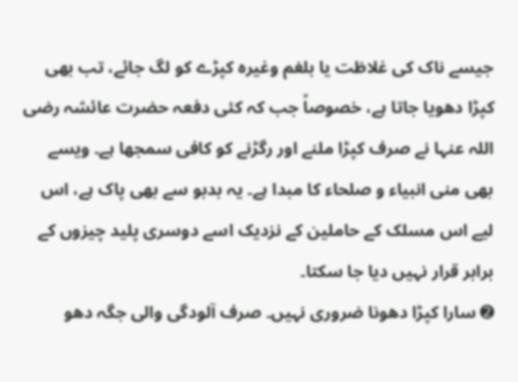جیسے ناک کی غلاظت یا بلغم وغیرہ کپڑے کو لگ جائے، تب بھی کپڑا دھویا جاتا ہے، خصوصاً جب کہ کئی دفعہ حضرت عائشہ رضی اللہ عنہا نے صرف کپڑا ملنے اور رگڑنے کو کافی سمجھا ہے۔ ویسے بھی منی انبیاء و صلحاء کا مبدا ہے۔ یہ بدبو سے بھی پاک ہے، اس لیے اس مسلک کے حاملین کے نزدیک اسے دوسری پلید چیزوں کے برابر قرار نہیں دیا جا سکتا۔
➋ سارا کپڑا دھونا ضروری نہیں۔ صرف آلودگی والی جگہ دھو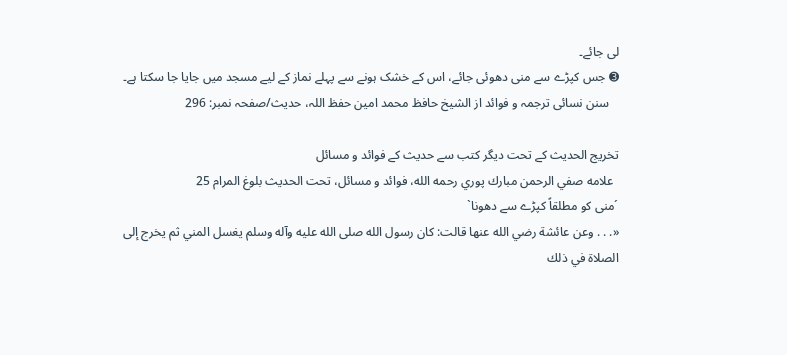لی جائے۔
➌ جس کپڑے سے منی دھوئی جائے، اس کے خشک ہونے سے پہلے نماز کے لیے مسجد میں جایا جا سکتا ہے۔
   سنن نسائی ترجمہ و فوائد از الشیخ حافظ محمد امین حفظ اللہ، حدیث/صفحہ نمبر: 296

تخریج الحدیث کے تحت دیگر کتب سے حدیث کے فوائد و مسائل
  علامه صفي الرحمن مبارك پوري رحمه الله، فوائد و مسائل، تحت الحديث بلوغ المرام 25
´منی کو مطلقاً کپڑے سے دھونا`
«. . . وعن عائشة رضي الله عنها قالت: كان رسول الله صلى الله عليه وآله وسلم يغسل المني ثم يخرج إلى الصلاة في ذلك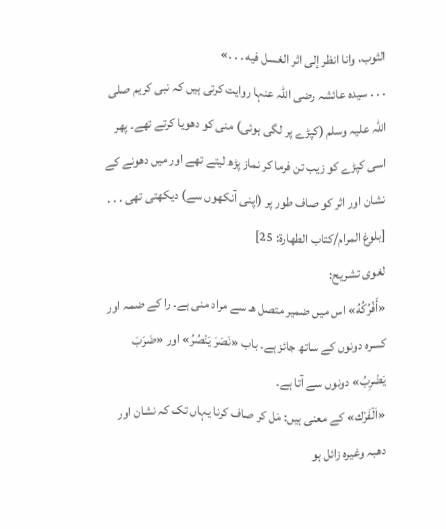الثوب، وانا انظر إلى اثر الغسل فيه . . .»
. . . سیدہ عائشہ رضی اللہ عنہا روایت کرتی ہیں کہ نبی کریم صلی اللہ علیہ وسلم (کپڑے پر لگی ہوئی) منی کو دھویا کرتے تھے۔ پھر اسی کپڑے کو زیب تن فرما کر نماز پڑھ لیتے تھے اور میں دھونے کے نشان اور اثر کو صاف طور پر (اپنی آنکھوں سے) دیکھتی تھی . . . [بلوغ المرام/كتاب الطهارة: 25]
لغوی تشریح:
«أَفْرُكُهُ» اس میں ضمیر متصل ھـ سے مراد منی ہے۔ را کے ضمہ اور کسرہ دونوں کے ساتھ جائز ہے۔ باب «نَصَرَ يَنْصُرُ» اور «ضَرَبَ يَضْرِبُ» دونوں سے آتا ہے۔
«اَلْفَرْك» کے معنی ہیں: مَل کر صاف کرنا یہاں تک کہ نشان اور دھبہ وغیرہ زائل ہو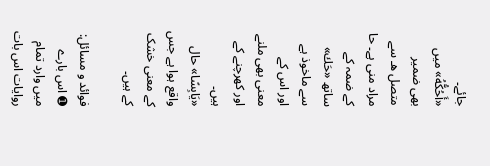جائے۔
«أَحُكُّهُ» میں بھی ضمیر متصل ھـ سے مراد منی ہے۔ حا کے ضمہ کے ساتھ «حَك» سے ماخوذ ہے اور اس کے معنی بھی ملنے اور کھرچنے کے ہیں۔
«يَابِسًا» حال واقع ہوا ہے جس کے معنی خشک کے ہیں۔

فوائد و مسائل:
➊ اس بارے میں وارد تمام روایات اس بات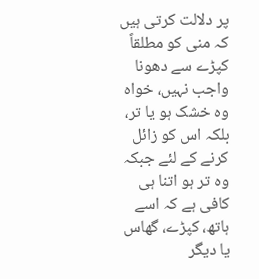پر دلالت کرتی ہیں کہ منی کو مطلقاً کپڑے سے دھونا واجب نہیں، خواہ وہ خشک ہو یا تر، بلکہ اس کو زائل کرنے کے لئے جبکہ وہ تر ہو اتنا ہی کافی ہے کہ اسے ہاتھ، کپڑے، گھاس یا دیگر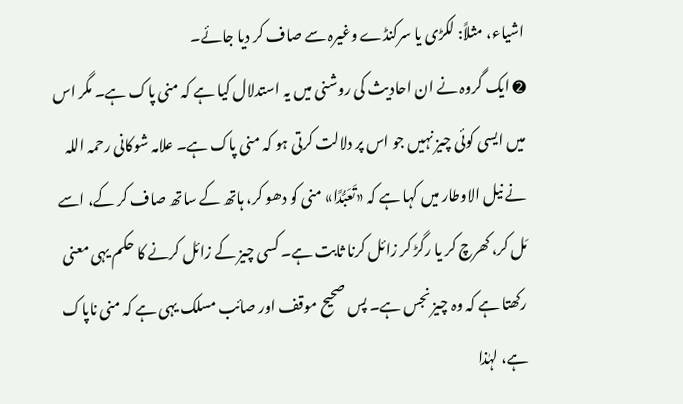اشیاء، مثلاً: لکڑی یا سرکنڈے وغیرہ سے صاف کر دیا جائے۔
➋ ایک گروہ نے ان احادیث کی روشنی میں یہ استدلال کیا ہے کہ منی پاک ہے۔ مگر اس میں ایسی کوئی چیز نہیں جو اس پر دلالت کرتی ہو کہ منی پاک ہے۔ علامہ شوکانی رحمہ اللہ نے نیل الاوطار میں کہا ہے کہ «تَعَبُّدًا» منی کو دھو کر، ہاتھ کے ساتھ صاف کر کے، اسے مَل کر، کھرچ کر یا رگڑ کر زائل کرنا ثابت ہے۔ کسی چیز کے زائل کرنے کا حکم یہی معنی رکھتا ہے کہ وہ چیز نجس ہے۔ پس صحیح موقف اور صائب مسلک یہی ہے کہ منی ناپاک ہے، لہٰذا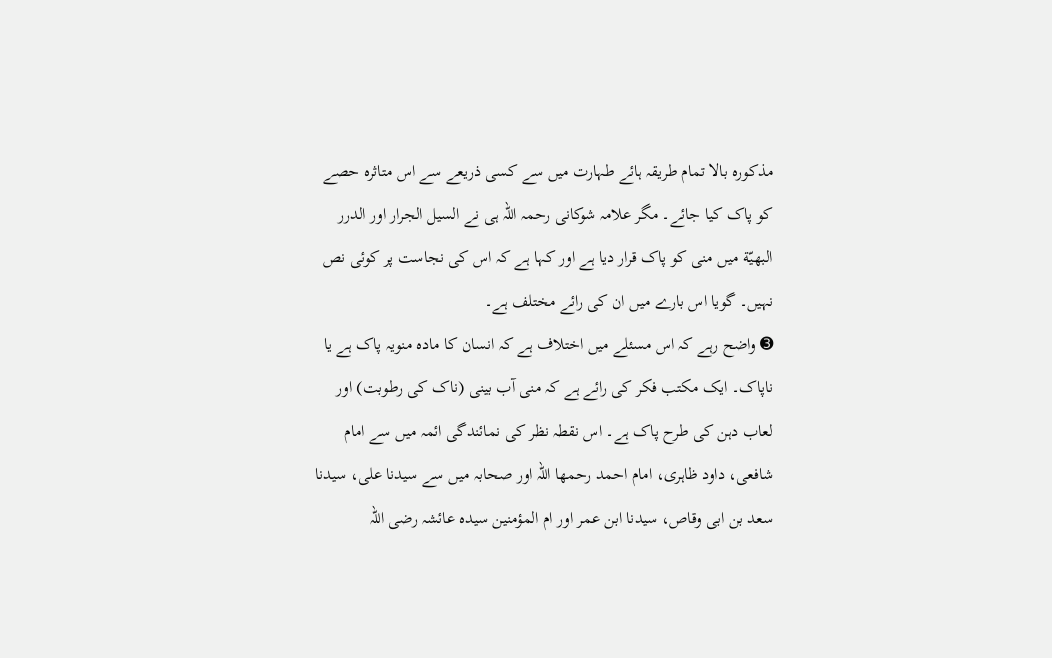مذکورہ بالا تمام طریقہ ہائے طہارت میں سے کسی ذریعے سے اس متاثرہ حصے کو پاک کیا جائے۔ مگر علامہ شوکانی رحمہ اللہ ہی نے السیل الجرار اور الدرر البھیّة میں منی کو پاک قرار دیا ہے اور کہا ہے کہ اس کی نجاست پر کوئی نص نہیں۔ گویا اس بارے میں ان کی رائے مختلف ہے۔
➌ واضح رہے کہ اس مسئلے میں اختلاف ہے کہ انسان کا مادہ منویہ پاک ہے یا ناپاک۔ ایک مکتب فکر کی رائے ہے کہ منی آب بینی (ناک کی رطوبت) اور لعاب دہن کی طرح پاک ہے۔ اس نقطہ نظر کی نمائندگی ائمہ میں سے امام شافعی، داود ظاہری، امام احمد رحمها اللہ اور صحابہ میں سے سیدنا علی، سیدنا سعد بن ابی وقاص، سیدنا ابن عمر اور ام المؤمنین سیدہ عائشہ رضی اللہ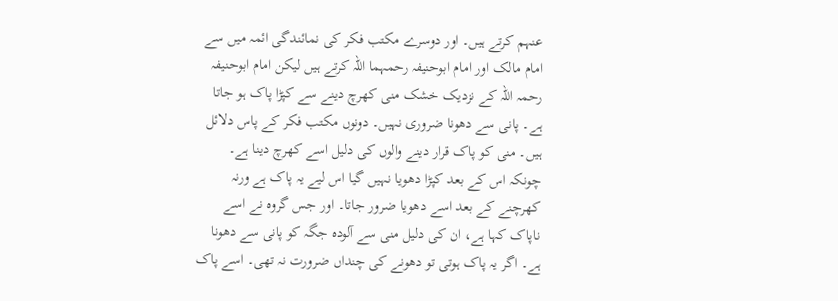عنہم کرتے ہیں۔ اور دوسرے مکتب فکر کی نمائندگی ائمہ میں سے امام مالک اور امام ابوحنیفہ رحمہما اللہ کرتے ہیں لیکن امام ابوحنیفہ رحمہ اللہ کے نزدیک خشک منی کھرچ دینے سے کپڑا پاک ہو جاتا ہے۔ پانی سے دھونا ضروری نہیں۔ دونوں مکتب فکر کے پاس دلائل ہیں۔ منی کو پاک قرار دینے والوں کی دلیل اسے کھرچ دینا ہے۔ چونکہ اس کے بعد کپڑا دھویا نہیں گیا اس لیے یہ پاک ہے ورنہ کھرچنے کے بعد اسے دھویا ضرور جاتا۔ اور جس گروہ نے اسے ناپاک کہا ہے، ان کی دلیل منی سے آلودہ جگہ کو پانی سے دھونا ہے۔ اگر یہ پاک ہوتی تو دھونے کی چنداں ضرورت نہ تھی۔ اسے پاک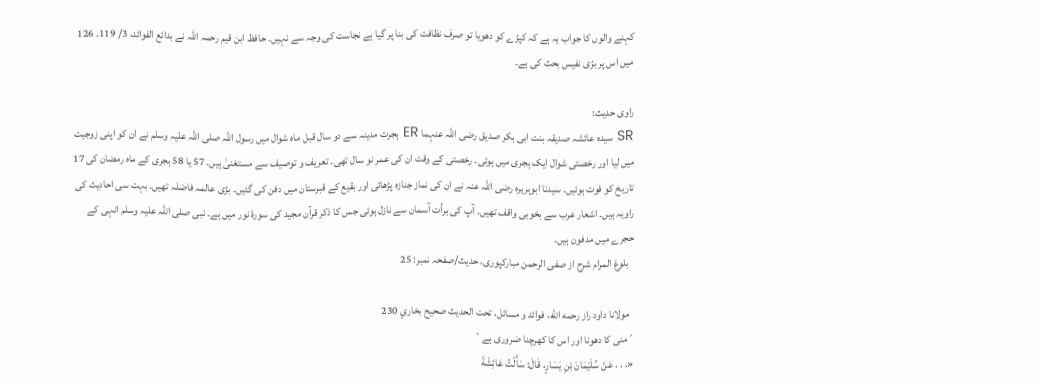کہنے والوں کا جواب یہ ہے کہ کپڑے کو دھویا تو صرف نظافت کی بنا پر گیا ہے نجاست کی وجہ سے نہیں۔ حافظ ابن قیم رحمہ اللہ نے بدائع الفوائد، 3/ 119۔ 126 میں اس پر بڑی نفیس بحث کی ہے۔

راوی حدیث:
SR سیدہ عائشہ صدیقہ بنت ابی بکر صدیق رضی اللہ عنہما ER ہجرت مدینہ سے دو سال قبل ماہ شوال میں رسول اللہ صلی اللہ علیہ وسلم نے ان کو اپنی زوجیت میں لیا اور رخصتی شوال ایک ہجری میں ہوئی۔ رخصتی کے وقت ان کی عمر نو سال تھی۔ تعریف و توصیف سے مستغنیٰ ہیں۔ 57 یا 58 ہجری کے ماہ رمضان کی 17 تاریخ کو فوت ہوئیں۔ سیدنا ابوہریرہ رضی اللہ عنہ نے ان کی نماز جنازہ پڑھائی اور بقیع کے قبرستان میں دفن کی گئیں۔ بڑی عالمہ فاضلہ تھیں۔ بہت سی احادیث کی راویہ ہیں۔ اشعار عرب سے بخوبی واقف تھیں۔ آپ کی برأت آسمان سے نازل ہوئی جس کا ذکر قرآن مجید کی سورۂ نور میں ہے۔ نبی صلی اللہ علیہ وسلم انہی کے حجرے میں مدفون ہیں۔
   بلوغ المرام شرح از صفی الرحمن مبارکپوری، حدیث/صفحہ نمبر: 25

  مولانا داود راز رحمه الله، فوائد و مسائل، تحت الحديث صحيح بخاري 230
´منی کا دھونا اور اس کا کھرچنا ضروری ہے`
«. . . عَنْ سُلَيْمَانَ بْنِ يَسَارٍ، قَالَ: سَأَلْتُ عَائِشَةَ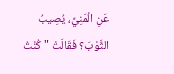عَنِ الْمَنِيِّ، يُصِيبُ الثَّوْبَ؟ فَقَالَتْ " كُنْتُ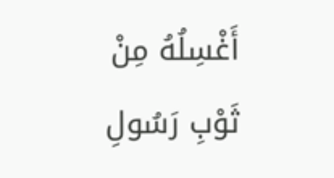أَغْسِلُهُ مِنْ ثَوْبِ رَسُولِ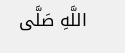اللَّهِ صَلَّى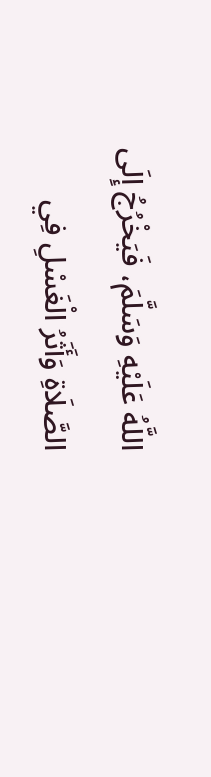اللَّهُ عَلَيْهِ وَسَلَّمَ، فَيَخْرُجُ إِلَى الصَّلَاةِ وَأَثَرُ الْغَسْلِ فِي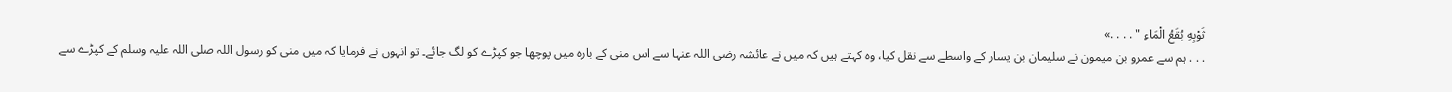ثَوْبِهِ بُقَعُ الْمَاءِ " . . . .»
. . . ہم سے عمرو بن میمون نے سلیمان بن یسار کے واسطے سے نقل کیا، وہ کہتے ہیں کہ میں نے عائشہ رضی اللہ عنہا سے اس منی کے بارہ میں پوچھا جو کپڑے کو لگ جائے۔ تو انہوں نے فرمایا کہ میں منی کو رسول اللہ صلی اللہ علیہ وسلم کے کپڑے سے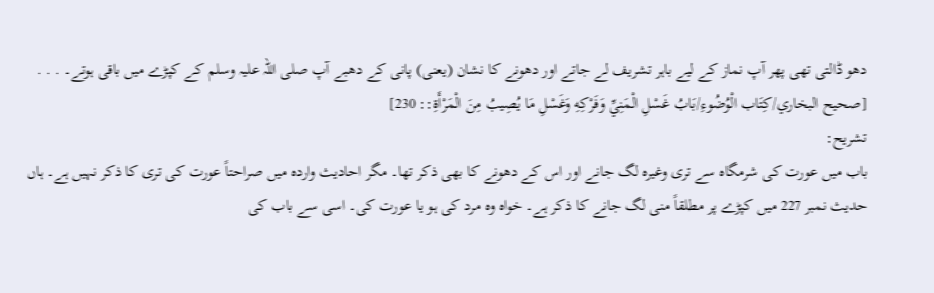دھو ڈالتی تھی پھر آپ نماز کے لیے باہر تشریف لے جاتے اور دھونے کا نشان (یعنی) پانی کے دھبے آپ صلی اللہ علیہ وسلم کے کپڑے میں باقی ہوتے۔ . . . [صحيح البخاري/كِتَاب الْوُضُوءِ/بَابُ غَسْلِ الْمَنِيِّ وَفَرْكِهِ وَغَسْلِ مَا يُصِيبُ مِنَ الْمَرْأَةِ:: 230]
تشریح:
باب میں عورت کی شرمگاہ سے تری وغیرہ لگ جانے اور اس کے دھونے کا بھی ذکر تھا۔ مگر احادیث واردہ میں صراحتاً عورت کی تری کا ذکر نہیں ہے۔ ہاں حدیث نمبر 227 میں کپڑے پر مطلقاً منی لگ جانے کا ذکر ہے۔ خواہ وہ مرد کی ہو یا عورت کی۔ اسی سے باب کی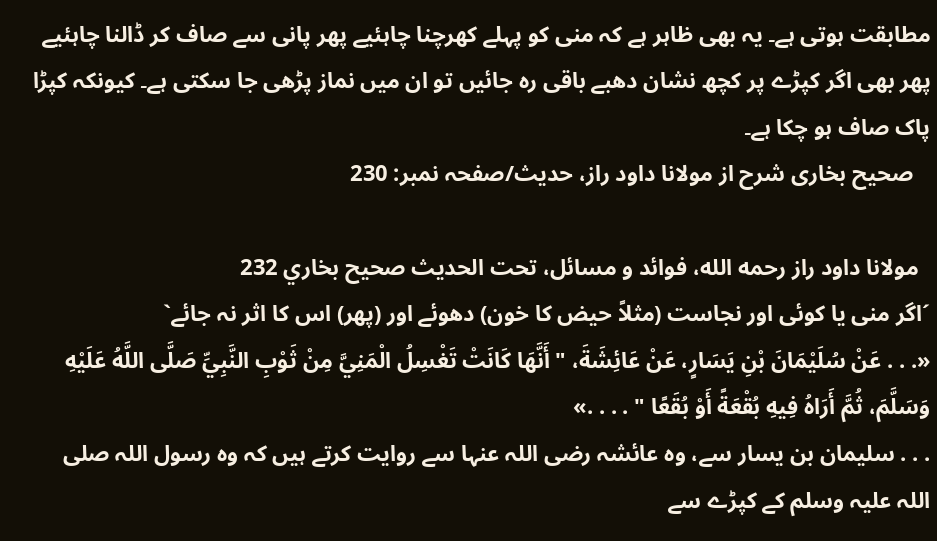مطابقت ہوتی ہے۔ یہ بھی ظاہر ہے کہ منی کو پہلے کھرچنا چاہئیے پھر پانی سے صاف کر ڈالنا چاہئیے پھر بھی اگر کپڑے پر کچھ نشان دھبے باقی رہ جائیں تو ان میں نماز پڑھی جا سکتی ہے۔ کیونکہ کپڑا پاک صاف ہو چکا ہے۔
   صحیح بخاری شرح از مولانا داود راز، حدیث/صفحہ نمبر: 230

  مولانا داود راز رحمه الله، فوائد و مسائل، تحت الحديث صحيح بخاري 232
´اگر منی یا کوئی اور نجاست (مثلاً حیض کا خون) دھوئے اور (پھر) اس کا اثر نہ جائے`
«. . . عَنْ سُلَيْمَانَ بْنِ يَسَارٍ، عَنْ عَائِشَةَ، " أَنَّهَا كَانَتْ تَغْسِلُ الْمَنِيَّ مِنْ ثَوْبِ النَّبِيِّ صَلَّى اللَّهُ عَلَيْهِ وَسَلَّمَ، ثُمَّ أَرَاهُ فِيهِ بُقْعَةً أَوْ بُقَعًا " . . . .»
. . . سلیمان بن یسار سے، وہ عائشہ رضی اللہ عنہا سے روایت کرتے ہیں کہ وہ رسول اللہ صلی اللہ علیہ وسلم کے کپڑے سے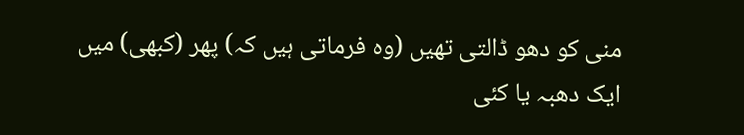منی کو دھو ڈالتی تھیں (وہ فرماتی ہیں کہ) پھر (کبھی) میں ایک دھبہ یا کئی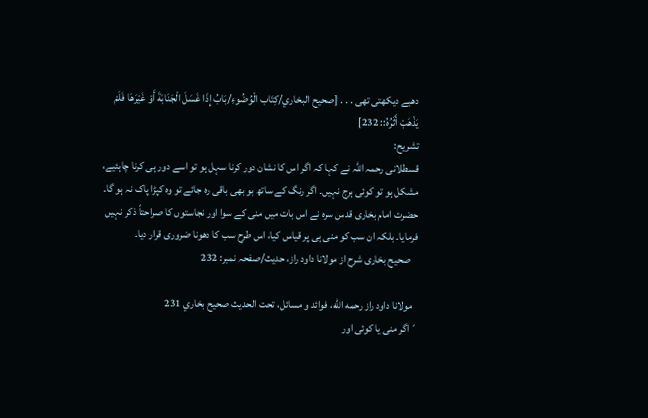دھبے دیکھتی تھی . . . [صحيح البخاري/كِتَاب الْوُضُوءِ/بَابُ إِذَا غَسَلَ الْجَنَابَةَ أَوْ غَيْرَهَا فَلَمْ يَذْهَبْ أَثَرُهُ:: 232]
تشریح:
قسطلانی رحمہ اللہ نے کہا کہ اگر اس کا نشان دور کرنا سہل ہو تو اسے دور ہی کرنا چاہئیے، مشکل ہو تو کوئی ہرج نہیں۔ اگر رنگ کے ساتھ بو بھی باقی رہ جائے تو وہ کپڑا پاک نہ ہو گا۔ حضرت امام بخاری قدس سرہ نے اس بات میں منی کے سوا اور نجاستوں کا صراحتاً ذکر نہیں فرمایا۔ بلکہ ان سب کو منی ہی پر قیاس کیا، اس طرح سب کا دھونا ضروری قرار دیا۔
   صحیح بخاری شرح از مولانا داود راز، حدیث/صفحہ نمبر: 232

  مولانا داود راز رحمه الله، فوائد و مسائل، تحت الحديث صحيح بخاري 231
´اگر منی یا کوئی اور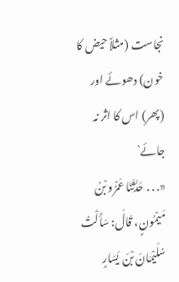نجاست (مثلاً حیض کا خون) دھوئے اور (پھر) اس کا اثر نہ جائے`
«. . . حَدَّثَنَا عَمْرُو بْنُ مَيْمُونٍ، قَالَ: سَأَلْتُ سُلَيْمَانَ بْنَ يَسَارٍ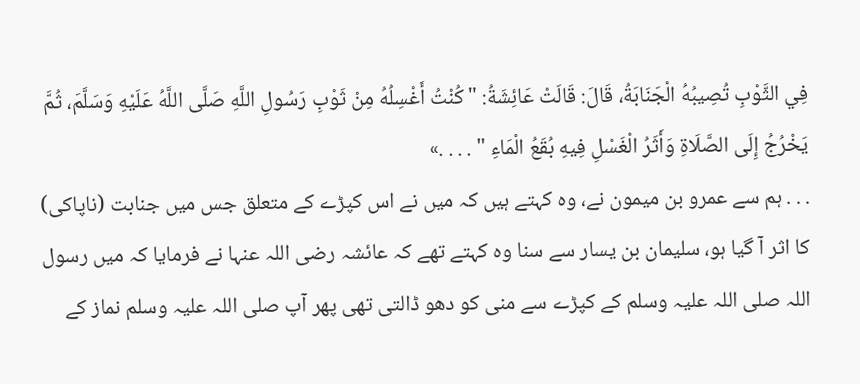فِي الثَّوْبِ تُصِيبُهُ الْجَنَابَةُ، قَالَ: قَالَتْ عَائِشَةُ: " كُنْتُ أَغْسِلُهُ مِنْ ثَوْبِ رَسُولِ اللَّهِ صَلَّى اللَّهُ عَلَيْهِ وَسَلَّمَ، ثُمَّ يَخْرُجُ إِلَى الصَّلَاةِ وَأَثَرُ الْغَسْلِ فِيهِ بُقَعُ الْمَاءِ " . . . .»
. . . ہم سے عمرو بن میمون نے، وہ کہتے ہیں کہ میں نے اس کپڑے کے متعلق جس میں جنابت (ناپاکی) کا اثر آ گیا ہو، سلیمان بن یسار سے سنا وہ کہتے تھے کہ عائشہ رضی اللہ عنہا نے فرمایا کہ میں رسول اللہ صلی اللہ علیہ وسلم کے کپڑے سے منی کو دھو ڈالتی تھی پھر آپ صلی اللہ علیہ وسلم نماز کے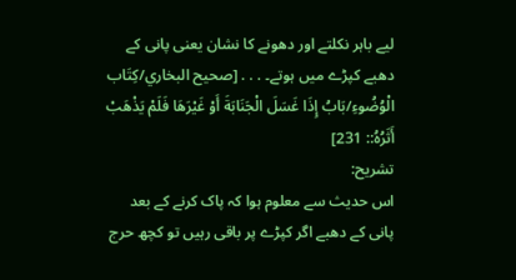لیے باہر نکلتے اور دھونے کا نشان یعنی پانی کے دھبے کپڑے میں ہوتے۔ . . . [صحيح البخاري/كِتَاب الْوُضُوءِ/بَابُ إِذَا غَسَلَ الْجَنَابَةَ أَوْ غَيْرَهَا فَلَمْ يَذْهَبْ أَثَرُهُ:: 231]
تشریح:
اس حدیث سے معلوم ہوا کہ پاک کرنے کے بعد پانی کے دھبے اگر کپڑے پر باقی رہیں تو کچھ حرج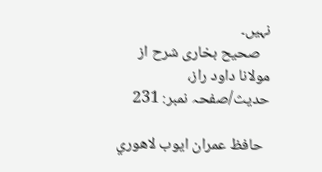نہیں۔
   صحیح بخاری شرح از مولانا داود راز، حدیث/صفحہ نمبر: 231

  حافظ عمران ايوب لاهوري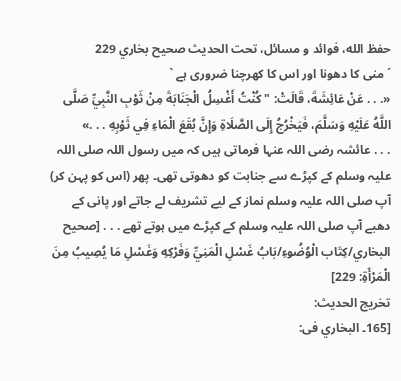حفظ الله، فوائد و مسائل، تحت الحديث صحيح بخاري 229
´ منی کا دھونا اور اس کا کھرچنا ضروری ہے `
«. . . عَنْ عَائِشَةَ، قَالَتْ: " كُنْتُ أَغْسِلُ الْجَنَابَةَ مِنْ ثَوْبِ النَّبِيِّ صَلَّى اللَّهُ عَلَيْهِ وَسَلَّمَ، فَيَخْرُجُ إِلَى الصَّلَاةِ وَإِنَّ بُقَعَ الْمَاءِ فِي ثَوْبِهِ . . .»
. . . عائشہ رضی اللہ عنہا فرماتی ہیں کہ میں رسول اللہ صلی اللہ علیہ وسلم کے کپڑے سے جنابت کو دھوتی تھی۔ پھر (اس کو پہن کر) آپ صلی اللہ علیہ وسلم نماز کے لیے تشریف لے جاتے اور پانی کے دھبے آپ صلی اللہ علیہ وسلم کے کپڑے میں ہوتے تھے . . . [صحيح البخاري/كِتَاب الْوُضُوءِ/بَابُ غَسْلِ الْمَنِيِّ وَفَرْكِهِ وَغَسْلِ مَا يُصِيبُ مِنَ الْمَرْأَةِ: 229]
تخريج الحديث:
[165۔ البخاري فى: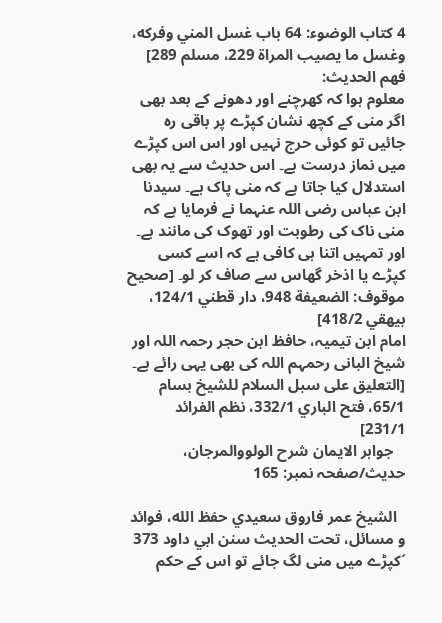4 كتاب الوضوء: 64 باب غسل المني وفركه، وغسل ما يصيب المراة 229، مسلم 289]
فھم الحدیث:
معلوم ہوا کہ کھرچنے اور دھونے کے بعد بھی اگر منی کے کچھ نشان کپڑے پر باقی رہ جائیں تو کوئی حرج نہیں اور اس اس کپڑے میں نماز درست ہے۔ اس حدیث سے یہ بھی استدلال کیا جاتا ہے کہ منی پاک ہے۔ سیدنا ابن عباس رضی اللہ عنہما نے فرمایا ہے کہ منی ناک کی رطوبت اور تھوک کی مانند ہے۔ اور تمہیں اتنا ہی کافی ہے کہ اسے کسی کپڑے یا اذخر گھاس سے صاف کر لو۔ [صحيح موقوف: الضعيفة 948، دار قطني 124/1، بيهقي 418/2]
امام ابن تیمیہ، حافظ ابن حجر رحمہ اللہ اور شیخ البانی رحمہم اللہ کی بھی یہی رائے ہے۔ [التعليق على سبل السلام للشيخ بسام 65/1، فتح الباري 332/1، نظم الفرائد 231/1]
   جواہر الایمان شرح الولووالمرجان، حدیث/صفحہ نمبر: 165

  الشيخ عمر فاروق سعيدي حفظ الله، فوائد و مسائل، تحت الحديث سنن ابي داود 373
´کپڑے میں منی لگ جائے تو اس کے حکم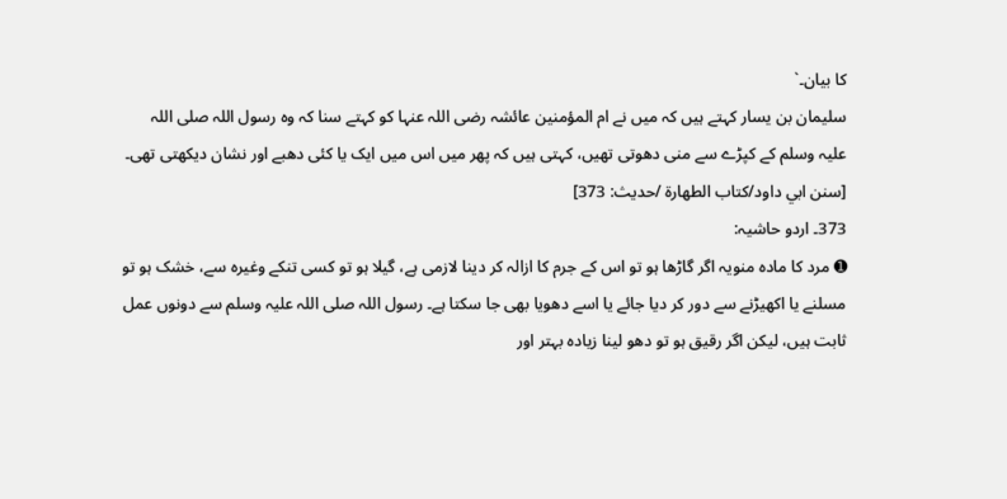کا بیان۔`
سلیمان بن یسار کہتے ہیں کہ میں نے ام المؤمنین عائشہ رضی اللہ عنہا کو کہتے سنا کہ وہ رسول اللہ صلی اللہ علیہ وسلم کے کپڑے سے منی دھوتی تھیں، کہتی ہیں کہ پھر میں اس میں ایک یا کئی دھبے اور نشان دیکھتی تھی۔ [سنن ابي داود/كتاب الطهارة /حدیث: 373]
373۔ اردو حاشیہ:
➊ مرد کا مادہ منویہ اگر گاڑھا ہو تو اس کے جرم کا ازالہ کر دینا لازمی ہے، گیلا ہو تو کسی تنکے وغیرہ سے، خشک ہو تو مسلنے یا اکھیڑنے سے دور کر دیا جائے یا اسے دھویا بھی جا سکتا ہے۔ رسول اللہ صلی اللہ علیہ وسلم سے دونوں عمل ثابت ہیں، لیکن اگر رقیق ہو تو دھو لینا زیادہ بہتر اور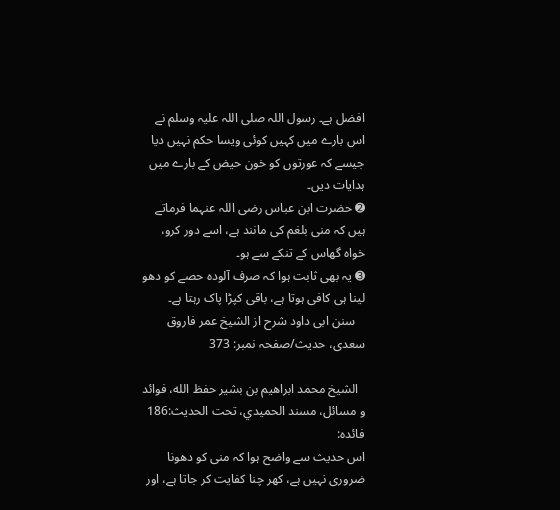افضل ہے۔ رسول اللہ صلی اللہ علیہ وسلم نے اس بارے میں کہیں کوئی ویسا حکم نہیں دیا جیسے کہ عورتوں کو خون حیض کے بارے میں ہدایات دیں۔
➋ حضرت ابن عباس رضی اللہ عنہما فرماتے ہیں کہ منی بلغم کی مانند ہے، اسے دور کرو، خواہ گھاس کے تنکے سے ہو۔
➌ یہ بھی ثابت ہوا کہ صرف آلودہ حصے کو دھو لینا ہی کافی ہوتا ہے، باقی کپڑا پاک رہتا ہے۔
   سنن ابی داود شرح از الشیخ عمر فاروق سعدی، حدیث/صفحہ نمبر: 373

  الشيخ محمد ابراهيم بن بشير حفظ الله، فوائد و مسائل، مسند الحميدي، تحت الحديث:186
فائدہ:
اس حدیث سے واضح ہوا کہ منی کو دھونا ضروری نہیں ہے، کھر چنا کفایت کر جاتا ہے، اور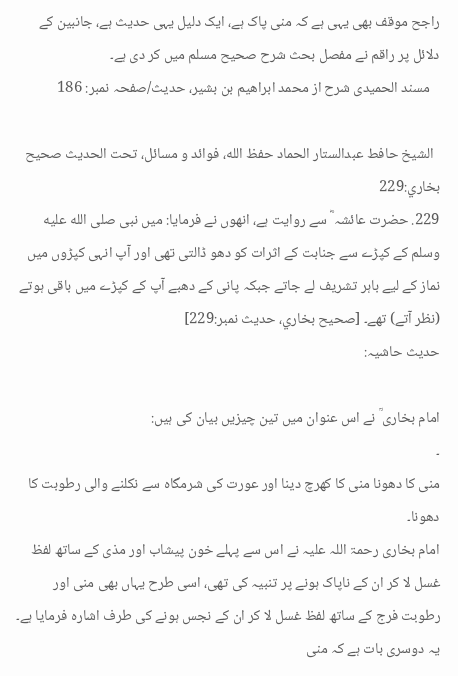راجح موقف بھی یہی ہے کہ منی پاک ہے، ایک دلیل یہی حدیث ہے، جانبین کے دلائل پر راقم نے مفصل بحث شرح صحیح مسلم میں کر دی ہے۔
   مسند الحمیدی شرح از محمد ابراهيم بن بشير، حدیث/صفحہ نمبر: 186

  الشيخ حافط عبدالستار الحماد حفظ الله، فوائد و مسائل، تحت الحديث صحيح بخاري:229
229. حضرت عائشہ ؓ سے روایت ہے، انھوں نے فرمایا: میں نبی صلى الله عليه وسلم کے کپڑے سے جنابت کے اثرات کو دھو ڈالتی تھی اور آپ انہی کپڑوں میں نماز کے لیے باہر تشریف لے جاتے جبکہ پانی کے دھبے آپ کے کپڑے میں باقی ہوتے (نظر آتے) تھے۔ [صحيح بخاري، حديث نمبر:229]
حدیث حاشیہ:

امام بخاری ؒ نے اس عنوان میں تین چیزیں بیان کی ہیں:
۔
منی کا دھونا منی کا کھرچ دینا اور عورت کی شرمگاہ سے نکلنے والی رطوبت کا دھونا۔
امام بخاری رحمۃ اللہ علیہ نے اس سے پہلے خون پیشاب اور مذی کے ساتھ لفظ غسل لا کر ان کے ناپاک ہونے پر تنبیہ کی تھی، اسی طرح یہاں بھی منی اور رطوبت فرج کے ساتھ لفظ غسل لا کر ان کے نجس ہونے کی طرف اشارہ فرمایا ہے۔
یہ دوسری بات ہے کہ منی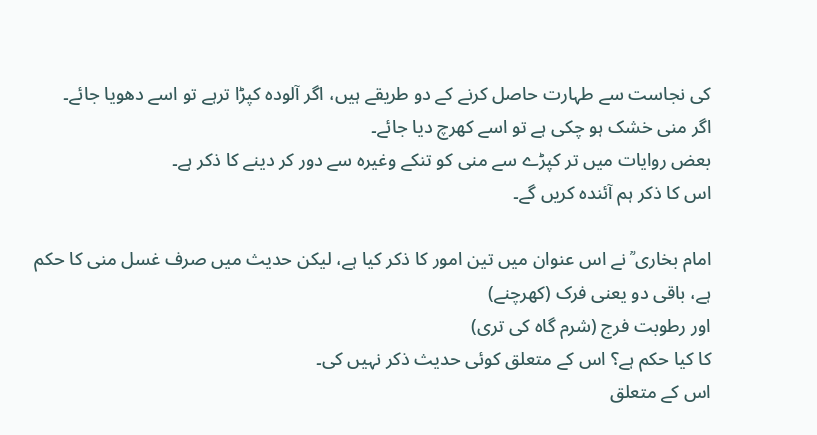کی نجاست سے طہارت حاصل کرنے کے دو طریقے ہیں، اگر آلودہ کپڑا ترہے تو اسے دھویا جائے۔
اگر منی خشک ہو چکی ہے تو اسے کھرچ دیا جائے۔
بعض روایات میں تر کپڑے سے منی کو تنکے وغیرہ سے دور کر دینے کا ذکر ہے۔
اس کا ذکر ہم آئندہ کریں گے۔

امام بخاری ؒ نے اس عنوان میں تین امور کا ذکر کیا ہے، لیکن حدیث میں صرف غسل منی کا حکم ہے، باقی دو یعنی فرک (کھرچنے)
اور رطوبت فرج (شرم گاہ کی تری)
کا کیا حکم ہے؟ اس کے متعلق کوئی حدیث ذکر نہیں کی۔
اس کے متعلق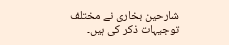شارحین بخاری نے مختلف توجیہات ذکر کی ہیں۔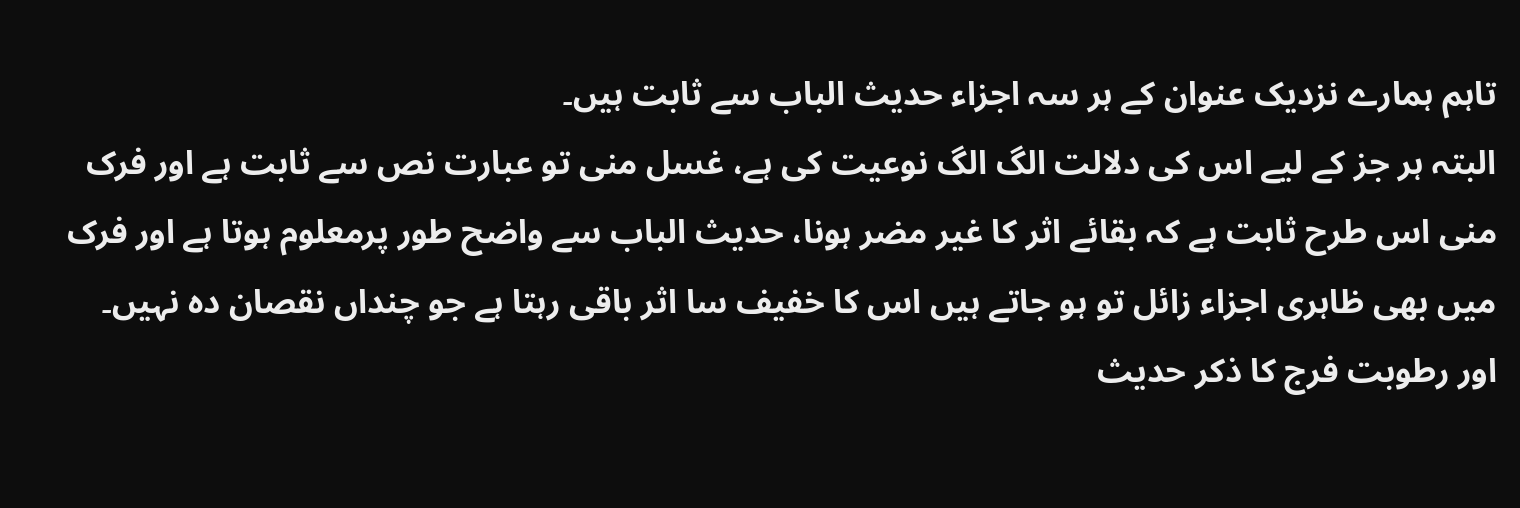تاہم ہمارے نزدیک عنوان کے ہر سہ اجزاء حدیث الباب سے ثابت ہیں۔
البتہ ہر جز کے لیے اس کی دلالت الگ الگ نوعیت کی ہے، غسل منی تو عبارت نص سے ثابت ہے اور فرک منی اس طرح ثابت ہے کہ بقائے اثر کا غیر مضر ہونا، حدیث الباب سے واضح طور پرمعلوم ہوتا ہے اور فرک میں بھی ظاہری اجزاء زائل تو ہو جاتے ہیں اس کا خفیف سا اثر باقی رہتا ہے جو چنداں نقصان دہ نہیں۔
اور رطوبت فرج کا ذکر حدیث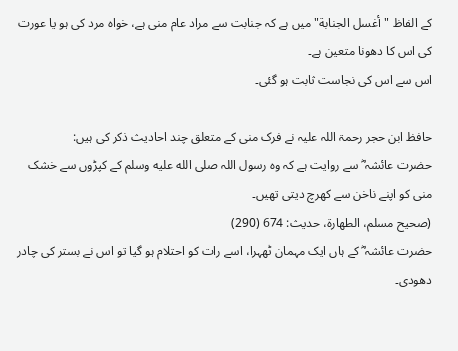کے الفاظ "أغسل الجنابة" میں ہے کہ جنابت سے مراد عام منی ہے، خواہ مرد کی ہو یا عورت کی اس کا دھونا متعین ہے۔
اس سے اس کی نجاست ثابت ہو گئی۔

حافظ ابن حجر رحمۃ اللہ علیہ نے فرک منی کے متعلق چند احادیث ذکر کی ہیں:
حضرت عائشہ ؓ سے روایت ہے کہ وہ رسول اللہ صلى الله عليه وسلم کے کپڑوں سے خشک منی کو اپنے ناخن سے کھرچ دیتی تھیں۔
(صحیح مسلم، الطهارة، حدیث: 674 (290)
حضرت عائشہ ؓ کے ہاں ایک مہمان ٹھہرا، اسے رات کو احتلام ہو گیا تو اس نے بستر کی چادر دھودی۔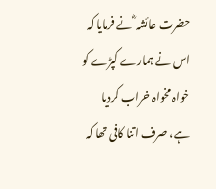حضرت عائشہ ؓ نے فرمایا کہ اس نے ہمارے کپڑے کو خواہ مخواہ خراب کردیا ہے، صرف اتنا کافی تھا کہ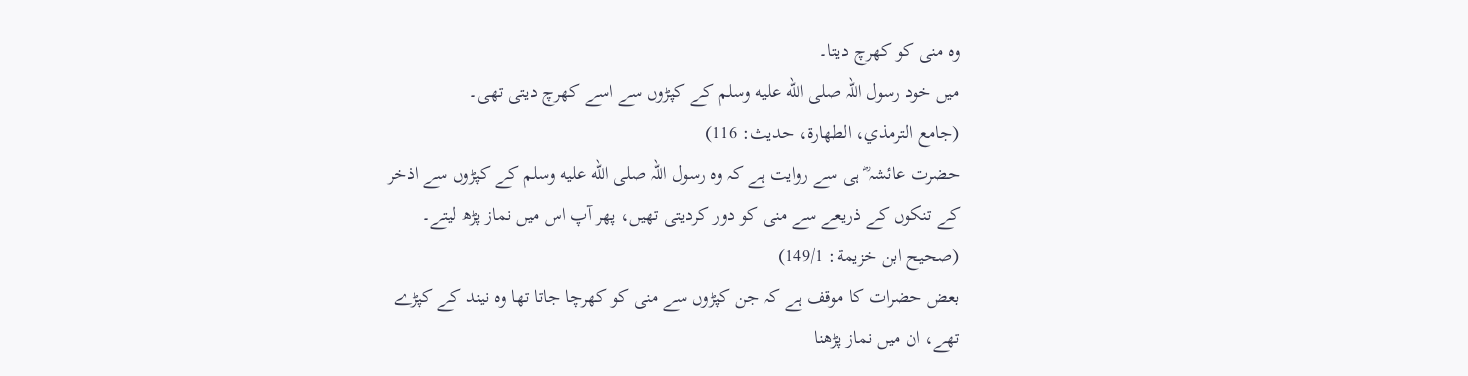وہ منی کو کھرچ دیتا۔
میں خود رسول اللہ صلى الله عليه وسلم کے کپڑوں سے اسے کھرچ دیتی تھی۔
(جامع الترمذي، الطهارة، حدیث: 116)
حضرت عائشہ ؓ ہی سے روایت ہے کہ وہ رسول اللہ صلى الله عليه وسلم کے کپڑوں سے اذخر کے تنکوں کے ذریعے سے منی کو دور کردیتی تھیں، پھر آپ اس میں نماز پڑھ لیتے۔
(صحیح ابن خزیمة: 149/1)
بعض حضرات کا موقف ہے کہ جن کپڑوں سے منی کو کھرچا جاتا تھا وہ نیند کے کپڑے تھے، ان میں نماز پڑھنا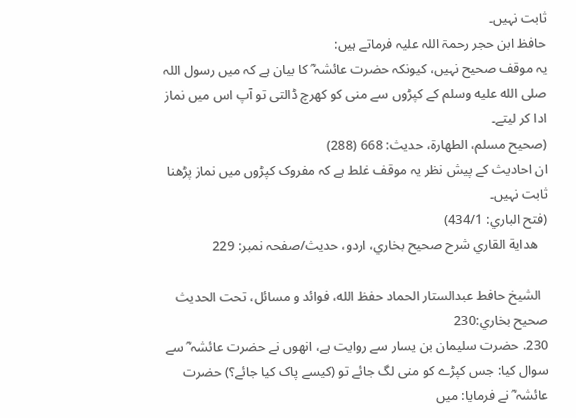ثابت نہیں۔
حافظ ابن حجر رحمۃ اللہ علیہ فرماتے ہیں:
یہ موقف صحیح نہیں، کیونکہ حضرت عائشہ ؓ کا بیان ہے کہ میں رسول اللہ صلى الله عليه وسلم کے کپڑوں سے منی کو کھرچ ڈالتی تو آپ اس میں نماز ادا کر لیتے۔
(صحیح مسلم، الطهارة، حدیث: 668 (288)
ان احادیث کے پیش نظر یہ موقف غلط ہے کہ مفروک کپڑوں میں نماز پڑھنا ثابت نہیں۔
(فتح الباري: 434/1)
   هداية القاري شرح صحيح بخاري، اردو، حدیث/صفحہ نمبر: 229

  الشيخ حافط عبدالستار الحماد حفظ الله، فوائد و مسائل، تحت الحديث صحيح بخاري:230
230. حضرت سلیمان بن یسار سے روایت ہے، انھوں نے حضرت عائشہ ؓ سے سوال کیا: جس کپڑے کو منی لگ جائے تو (کیسے پاک کیا جائے؟) حضرت عائشہ ؓ نے فرمایا: میں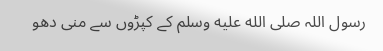رسول اللہ صلى الله عليه وسلم کے کپڑوں سے منی دھو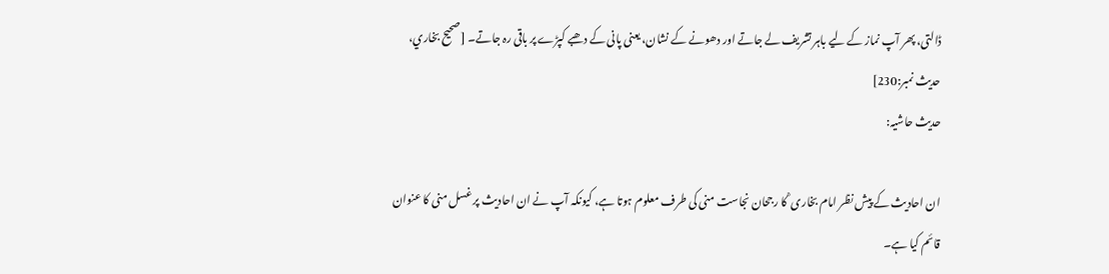ڈالتی، پھر آپ نماز کے لیے باہر تشریف لے جاتے اور دھونے کے نشان، یعنی پانی کے دھبے کپڑے پر باقی رہ جاتے۔ [صحيح بخاري، حديث نمبر:230]
حدیث حاشیہ:

ان احادیث کے پیش نظر امام بخاری ؒ کا رجحان نجاست منی کی طرف معلوم ہوتا ہے، کیونکہ آپ نے ان احادیث پر غسل منی کا عنوان قائم کیا ہے۔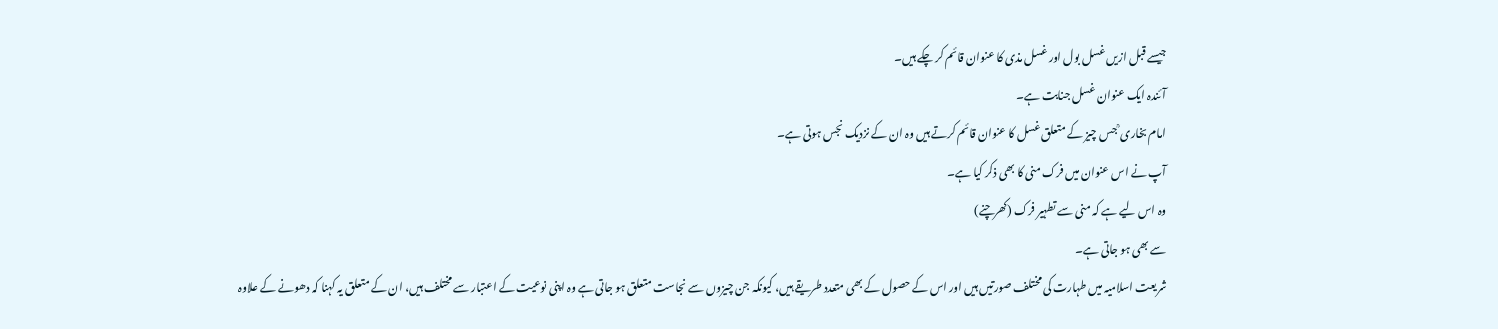جیسے قبل ازیں غسل بول اور غسل مذی کا عنوان قائم کر چکے ہیں۔
آئندہ ایک عنوان غسل جنابت ہے۔
امام بخاری ؒ جس چیز کے متعلق غسل کا عنوان قائم کرتے ہیں وہ ان کے نزدیک نجس ہوتی ہے۔
آپ نے اس عنوان میں فرک منی کا بھی ذکر کیا ہے۔
وہ اس لیے ہے کہ منی سے تطہیر فرک (کھرچنے)
سے بھی ہو جاتی ہے۔
شریعت اسلامیہ میں طہارت کی مختلف صورتیں ہیں اور اس کے حصول کے بھی متعدد طریقے ہیں، کیونکہ جن چیزوں سے نجاست متعلق ہو جاتی ہے وہ اپنی نوعیت کے اعتبار سے مختلف ہیں، ان کے متعلق یہ کہنا کہ دھونے کے علاوہ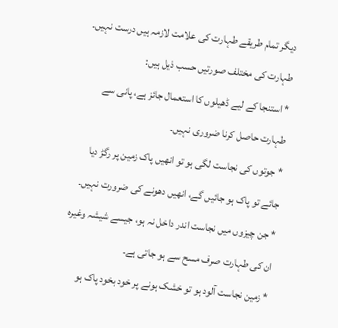دیگر تمام طریقے طہارت کی علامت لازمہ ہیں درست نہیں۔
طہارت کی مختلف صورتیں حسب ذیل ہیں:
* استنجا کے لیے ڈھیلوں کا استعمال جائز ہے، پانی سے طہارت حاصل کرنا ضروری نہیں۔
* جوتوں کی نجاست لگی ہو تو انھیں پاک زمین پر رگڑ دیا جائے تو پاک ہو جائیں گے، انھیں دھونے کی ضرورت نہیں۔
* جن چیزوں میں نجاست اندر داخل نہ ہو، جیسے شیشہ وغیرہ ان کی طہارت صرف مسح سے ہو جاتی ہے۔
* زمین نجاست آلود ہو تو خشک ہونے پر خود بخود پاک ہو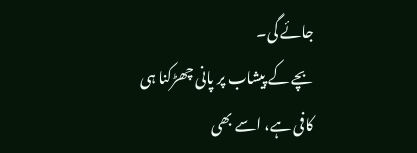جائے گی۔
بچے کے پیشاب پر پانی چھڑکنا ہی کافی ہے، اسے بھی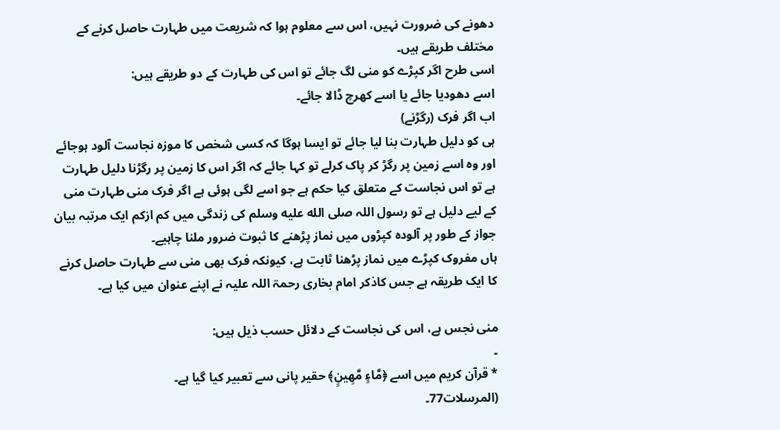دھونے کی ضرورت نہیں، اس سے معلوم ہوا کہ شریعت میں طہارت حاصل کرنے کے مختلف طریقے ہیں۔
اسی طرح اگر کپڑے کو منی لگ جائے تو اس کی طہارت کے دو طریقے ہیں:
اسے دھودیا جائے یا اسے کھرچ ڈالا جائے۔
اب اگر فرک (رگڑنے)
ہی کو دلیل طہارت بنا لیا جائے تو ایسا ہوگا کہ کسی شخص کا موزہ نجاست آلود ہوجائے اور وہ اسے زمین پر رگڑ کر پاک کرلے تو کہا جائے کہ اگر اس کا زمین پر رگڑنا دلیل طہارت ہے تو اس نجاست کے متعلق کیا حکم ہے جو اسے لگی ہوئی ہے اگر فرک منی طہارت منی کے لیے دلیل ہے تو رسول اللہ صلى الله عليه وسلم کی زندگی میں کم ازکم ایک مرتبہ بیان جواز کے طور پر آلودہ کپڑوں میں نماز پڑھنے کا ثبوت ضرور ملنا چاہیے۔
ہاں مفروک کپڑے میں نماز پڑھنا ثابت ہے، کیونکہ فرک بھی منی سے طہارت حاصل کرنے کا ایک طریقہ ہے جس کاذکر امام بخاری رحمۃ اللہ علیہ نے اپنے عنوان میں کیا ہے۔

منی نجس ہے، اس کی نجاست کے دلائل حسب ذیل ہیں:
۔
* قرآن کریم میں اسے ﴿مَّاءٍ مَّهِينٍ﴾ حقیر پانی سے تعبیر کیا گیا ہے۔
(المرسلات77۔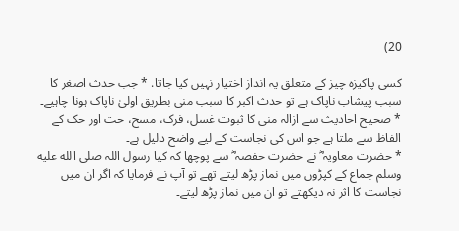20)

کسی پاکیزہ چیز کے متعلق یہ انداز اختیار نہیں کیا جاتا. * جب حدث اصغر کا سبب پیشاب ناپاک ہے تو حدث اکبر کا سبب منی بطریق اولیٰ ناپاک ہونا چاہیے۔
* صحیح احادیث سے ازالہ منی کا ثبوت غسل، فرک، مسح، حت اور حک کے الفاظ سے ملتا ہے جو اس کی نجاست کے لیے واضح دلیل ہے۔
* حضرت معاویہ ؓ نے حضرت حفصہ ؓ سے پوچھا کہ کیا رسول اللہ صلى الله عليه وسلم جماع کے کپڑوں میں نماز پڑھ لیتے تھے تو آپ نے فرمایا کہ اگر ان میں نجاست کا اثر نہ دیکھتے تو ان میں نماز پڑھ لیتے۔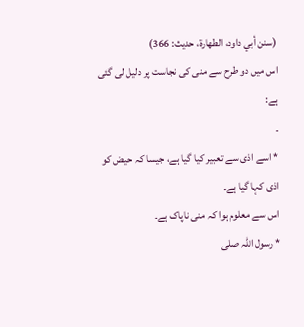(سنن أبي داود، الطهارة، حدیث: 366)
اس میں دو طرح سے منی کی نجاست پر دلیل لی گئی ہے:
۔
* اسے اذی سے تعبیر کیا گیا ہے، جیسا کہ حیض کو اذی کہا گیا ہے۔
اس سے معلوم ہوا کہ منی ناپاک ہے۔
* رسول اللہ صلى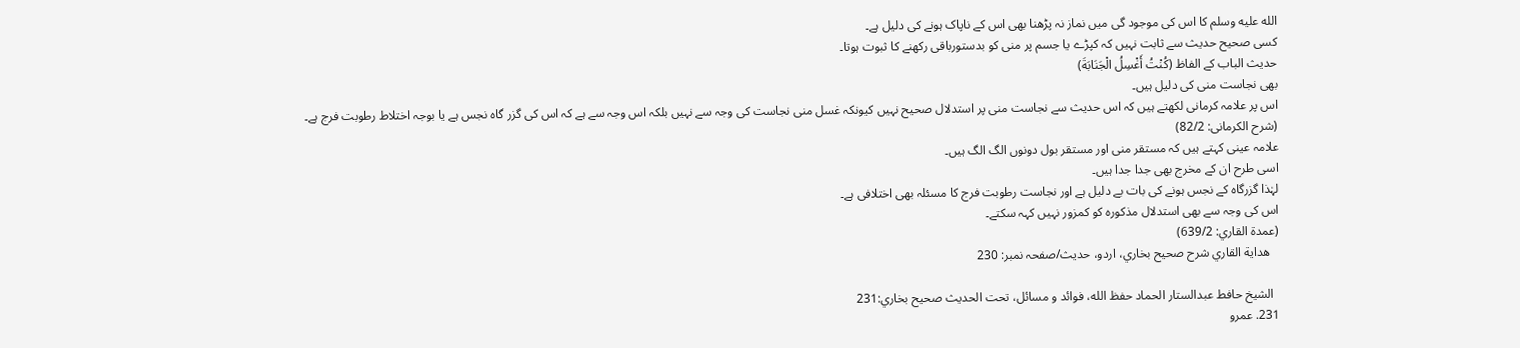الله عليه وسلم کا اس کی موجود گی میں نماز نہ پڑھنا بھی اس کے ناپاک ہونے کی دلیل ہے۔
کسی صحیح حدیث سے ثابت نہیں کہ کپڑے یا جسم پر منی کو بدستورباقی رکھنے کا ثبوت ہوتا۔
حدیث الباب کے الفاظ (كُنْتُ أَغْسِلُ الْجَنَابَةَ)
بھی نجاست منی کی دلیل ہیں۔
اس پر علامہ کرمانی لکھتے ہیں کہ اس حدیث سے نجاست منی پر استدلال صحیح نہیں کیونکہ غسل منی نجاست کی وجہ سے نہیں بلکہ اس وجہ سے ہے کہ اس کی گزر گاہ نجس ہے یا بوجہ اختلاط رطوبت فرج ہے۔
(شرح الكرمانی: 82/2)
علامہ عینی کہتے ہیں کہ مستقر منی اور مستقر بول دونوں الگ الگ ہیں۔
اسی طرح ان کے مخرج بھی جدا جدا ہیں۔
لہٰذا گزرگاہ کے نجس ہونے کی بات بے دلیل ہے اور نجاست رطوبت فرج کا مسئلہ بھی اختلافی ہے۔
اس کی وجہ سے بھی استدلال مذکورہ کو کمزور نہیں کہہ سکتے۔
(عمدة القاري: 639/2)
   هداية القاري شرح صحيح بخاري، اردو، حدیث/صفحہ نمبر: 230

  الشيخ حافط عبدالستار الحماد حفظ الله، فوائد و مسائل، تحت الحديث صحيح بخاري:231
231. عمرو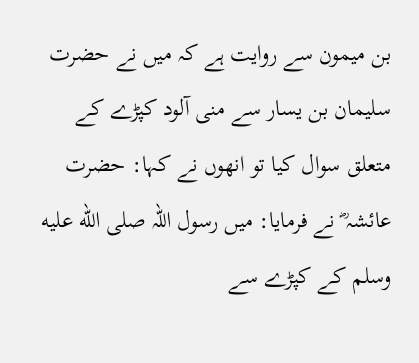بن میمون سے روایت ہے کہ میں نے حضرت سلیمان بن یسار سے منی آلود کپڑے کے متعلق سوال کیا تو انھوں نے کہا: حضرت عائشہ ؓ نے فرمایا: میں رسول اللہ صلى الله عليه وسلم کے کپڑے سے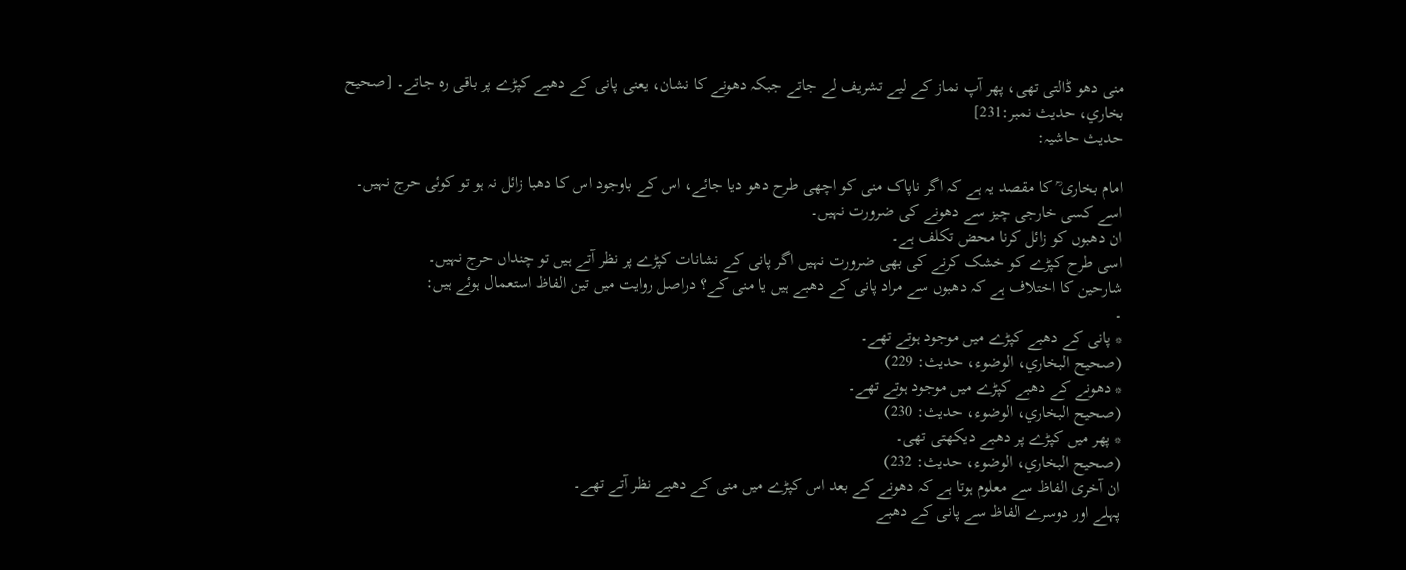منی دھو ڈالتی تھی، پھر آپ نماز کے لیے تشریف لے جاتے جبکہ دھونے کا نشان، یعنی پانی کے دھبے کپڑے پر باقی رہ جاتے۔ [صحيح بخاري، حديث نمبر:231]
حدیث حاشیہ:

امام بخاری ؒ کا مقصد یہ ہے کہ اگر ناپاک منی کو اچھی طرح دھو دیا جائے، اس کے باوجود اس کا دھبا زائل نہ ہو تو کوئی حرج نہیں۔
اسے کسی خارجی چیز سے دھونے کی ضرورت نہیں۔
ان دھبوں کو زائل کرنا محض تکلف ہے۔
اسی طرح کپڑے کو خشک کرنے کی بھی ضرورت نہیں اگر پانی کے نشانات کپڑے پر نظر آتے ہیں تو چنداں حرج نہیں۔
شارحین کا اختلاف ہے کہ دھبوں سے مراد پانی کے دھبے ہیں یا منی کے؟ دراصل روایت میں تین الفاظ استعمال ہوئے ہیں:
۔
* پانی کے دھبے کپڑے میں موجود ہوتے تھے۔
(صحیح البخاري، الوضوء، حدیث: 229)
* دھونے کے دھبے کپڑے میں موجود ہوتے تھے۔
(صحیح البخاري، الوضوء، حدیث: 230)
* پھر میں کپڑے پر دھبے دیکھتی تھی۔
(صحیح البخاري، الوضوء، حدیث: 232)
ان آخری الفاظ سے معلوم ہوتا ہے کہ دھونے کے بعد اس کپڑے میں منی کے دھبے نظر آتے تھے۔
پہلے اور دوسرے الفاظ سے پانی کے دھبے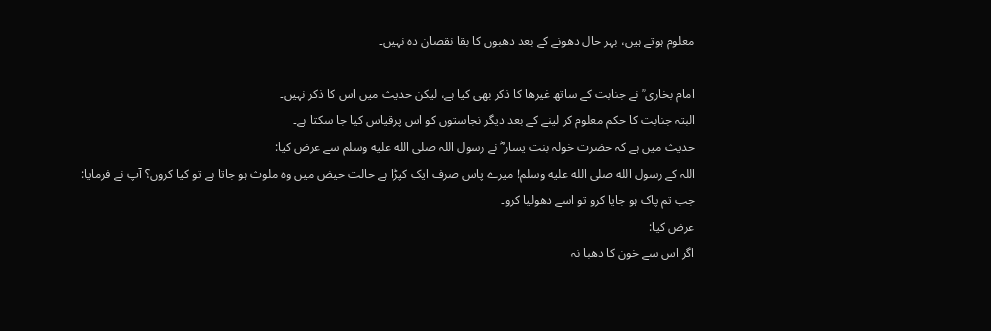معلوم ہوتے ہیں، بہر حال دھونے کے بعد دھبوں کا بقا نقصان دہ نہیں۔

امام بخاری ؒ نے جنابت کے ساتھ غیرھا کا ذکر بھی کیا ہے، لیکن حدیث میں اس کا ذکر نہیں۔
البتہ جنابت کا حکم معلوم کر لینے کے بعد دیگر نجاستوں کو اس پرقیاس کیا جا سکتا ہے۔
حدیث میں ہے کہ حضرت خولہ بنت یسار ؓ نے رسول اللہ صلى الله عليه وسلم سے عرض کیا:
اللہ کے رسول الله صلى الله عليه وسلم! میرے پاس صرف ایک کپڑا ہے حالت حیض میں وہ ملوث ہو جاتا ہے تو کیا کروں؟ آپ نے فرمایا:
جب تم پاک ہو جایا کرو تو اسے دھولیا کرو۔
عرض کیا:
اگر اس سے خون کا دھبا نہ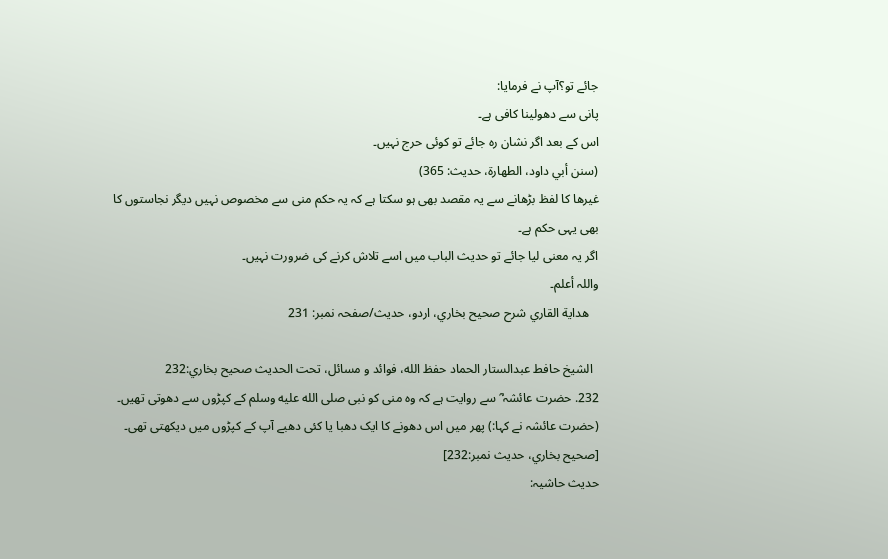جائے تو؟آپ نے فرمایا:
پانی سے دھولینا کافی ہے۔
اس کے بعد اگر نشان رہ جائے تو کوئی حرج نہیں۔
(سنن أبي داود، الطهارة، حدیث: 365)
غیرھا کا لفظ بڑھانے سے یہ مقصد بھی ہو سکتا ہے کہ یہ حکم منی سے مخصوص نہیں دیگر نجاستوں کا بھی یہی حکم ہے۔
اگر یہ معنی لیا جائے تو حدیث الباب میں اسے تلاش کرنے کی ضرورت نہیں۔
واللہ أعلم۔
   هداية القاري شرح صحيح بخاري، اردو، حدیث/صفحہ نمبر: 231

  الشيخ حافط عبدالستار الحماد حفظ الله، فوائد و مسائل، تحت الحديث صحيح بخاري:232
232. حضرت عائشہ ؓ سے روایت ہے کہ وہ منی کو نبی صلى الله عليه وسلم کے کپڑوں سے دھوتی تھیں۔ (حضرت عائشہ نے کہا:) پھر میں اس دھونے کا ایک دھبا یا کئی دھبے آپ کے کپڑوں میں دیکھتی تھی۔ [صحيح بخاري، حديث نمبر:232]
حدیث حاشیہ: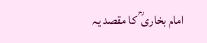امام بخاری ؒ کا مقصد یہ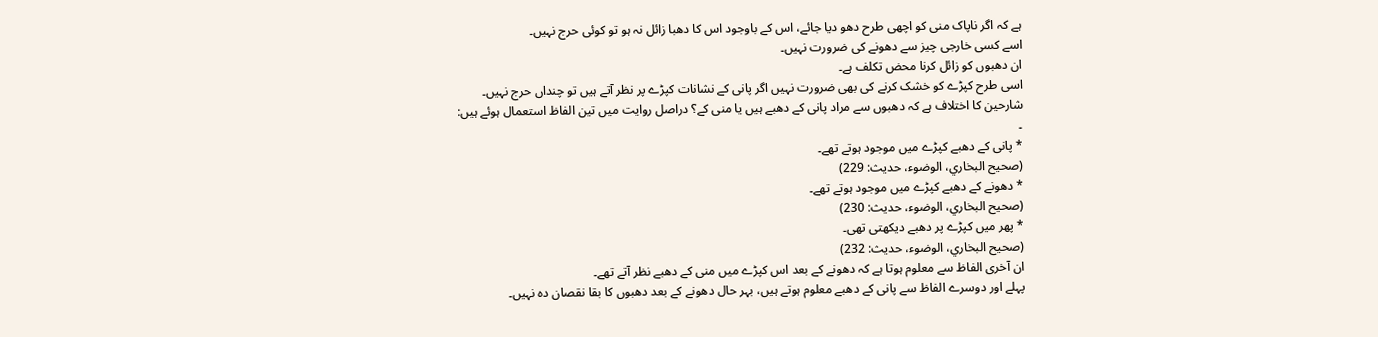ہے کہ اگر ناپاک منی کو اچھی طرح دھو دیا جائے، اس کے باوجود اس کا دھبا زائل نہ ہو تو کوئی حرج نہیں۔
اسے کسی خارجی چیز سے دھونے کی ضرورت نہیں۔
ان دھبوں کو زائل کرنا محض تکلف ہے۔
اسی طرح کپڑے کو خشک کرنے کی بھی ضرورت نہیں اگر پانی کے نشانات کپڑے پر نظر آتے ہیں تو چنداں حرج نہیں۔
شارحین کا اختلاف ہے کہ دھبوں سے مراد پانی کے دھبے ہیں یا منی کے؟ دراصل روایت میں تین الفاظ استعمال ہوئے ہیں:
۔
* پانی کے دھبے کپڑے میں موجود ہوتے تھے۔
(صحیح البخاري، الوضوء، حدیث: 229)
* دھونے کے دھبے کپڑے میں موجود ہوتے تھے۔
(صحیح البخاري، الوضوء، حدیث: 230)
* پھر میں کپڑے پر دھبے دیکھتی تھی۔
(صحیح البخاري، الوضوء، حدیث: 232)
ان آخری الفاظ سے معلوم ہوتا ہے کہ دھونے کے بعد اس کپڑے میں منی کے دھبے نظر آتے تھے۔
پہلے اور دوسرے الفاظ سے پانی کے دھبے معلوم ہوتے ہیں، بہر حال دھونے کے بعد دھبوں کا بقا نقصان دہ نہیں۔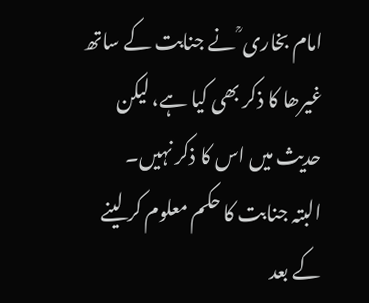امام بخاری ؒ نے جنابت کے ساتھ غیرھا کا ذکر بھی کیا ہے، لیکن حدیث میں اس کا ذکر نہیں۔
البتہ جنابت کا حکم معلوم کر لینے کے بعد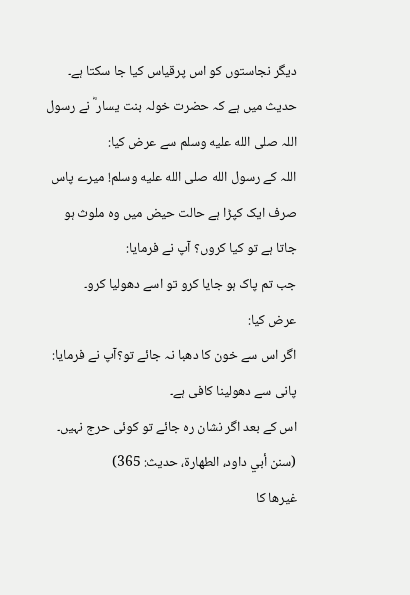دیگر نجاستوں کو اس پرقیاس کیا جا سکتا ہے۔
حدیث میں ہے کہ حضرت خولہ بنت یسار ؓ نے رسول اللہ صلى الله عليه وسلم سے عرض کیا:
اللہ کے رسول الله صلى الله عليه وسلم! میرے پاس صرف ایک کپڑا ہے حالت حیض میں وہ ملوث ہو جاتا ہے تو کیا کروں؟ آپ نے فرمایا:
جب تم پاک ہو جایا کرو تو اسے دھولیا کرو۔
عرض کیا:
اگر اس سے خون کا دھبا نہ جائے تو؟آپ نے فرمایا:
پانی سے دھولینا کافی ہے۔
اس کے بعد اگر نشان رہ جائے تو کوئی حرج نہیں۔
(سنن أبي داود، الطهارة، حدیث: 365)
غیرھا کا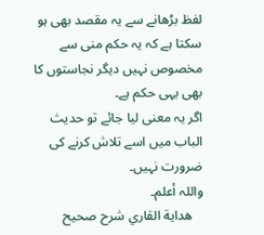لفظ بڑھانے سے یہ مقصد بھی ہو سکتا ہے کہ یہ حکم منی سے مخصوص نہیں دیگر نجاستوں کا بھی یہی حکم ہے۔
اگر یہ معنی لیا جائے تو حدیث الباب میں اسے تلاش کرنے کی ضرورت نہیں۔
واللہ أعلم۔
   هداية القاري شرح صحيح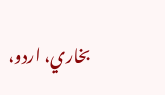بخاري، اردو،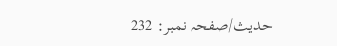حدیث/صفحہ نمبر: 232